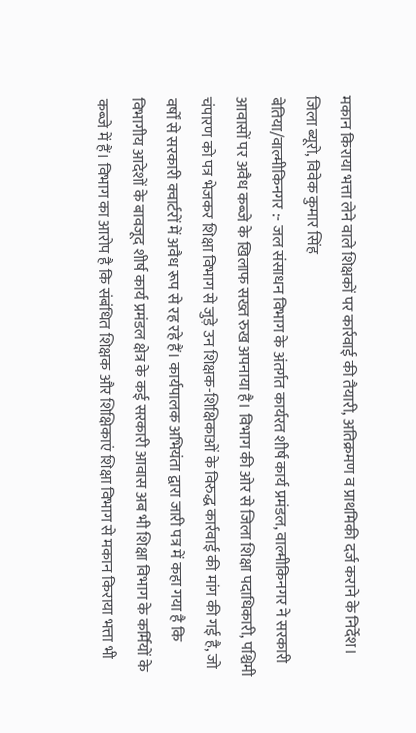मकान किराया भत्ता लेने वाले शिक्षकों पर कार्रवाई की तैयारी, अतिक्रमण व प्राथमिकी दर्ज कराने के निर्देश।
जिला ब्यूरो, विवेक कुमार सिंह
बेतिया/वाल्मीकिनगर :- जल संसाधन विभाग के अंतर्गत कार्यरत शीर्ष कार्य प्रमंडल, वाल्मीकिनगर ने सरकारी आवासों पर अवैध कब्जे के खिलाफ सख्त रुख अपनाया है। विभाग की ओर से जिला शिक्षा पदाधिकारी, पश्चिमी चंपारण को पत्र भेजकर शिक्षा विभाग से जुड़े उन शिक्षक-शिक्षिकाओं के विरुद्ध कार्रवाई की मांग की गई है, जो वर्षों से सरकारी क्वार्टरों में अवैध रूप से रह रहे हैं। कार्यपालक अभियंता द्वारा जारी पत्र में कहा गया है कि विभागीय आदेशों के बावजूद शीर्ष कार्य प्रमंडल क्षेत्र के कई सरकारी आवास अब भी शिक्षा विभाग के कर्मियों के कब्जे में हैं। विभाग का आरोप है कि संबंधित शिक्षक और शिक्षिकाएं शिक्षा विभाग से मकान किराया भत्ता भी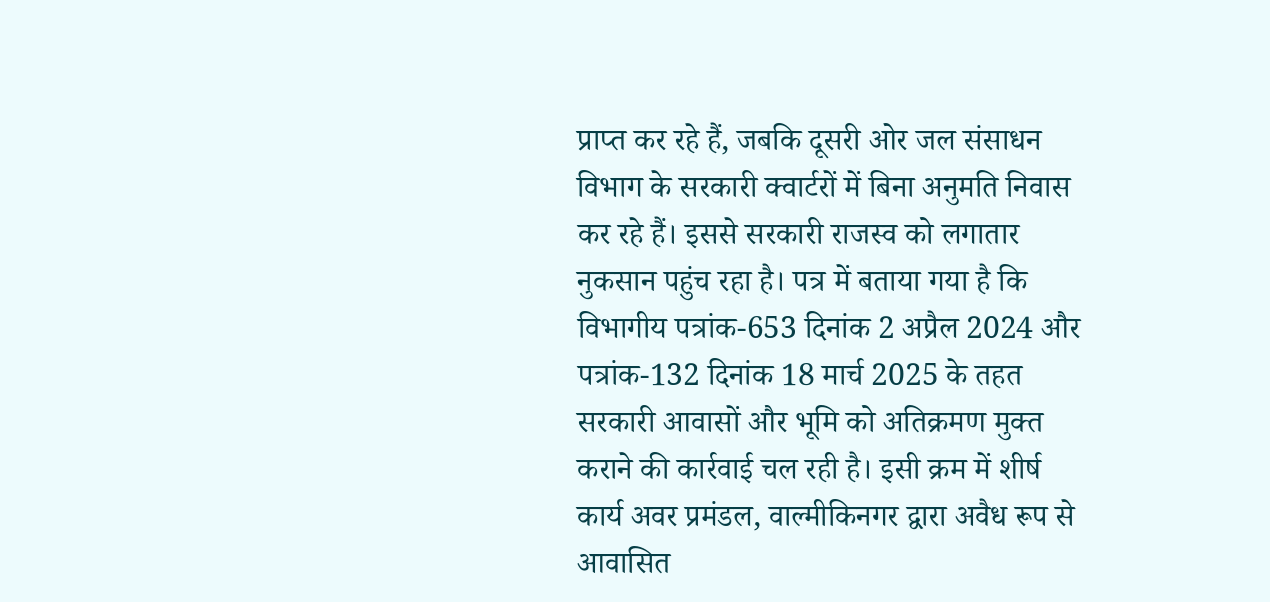प्राप्त कर रहे हैं, जबकि दूसरी ओर जल संसाधन विभाग के सरकारी क्वार्टरों में बिना अनुमति निवास कर रहे हैं। इससे सरकारी राजस्व को लगातार नुकसान पहुंच रहा है। पत्र में बताया गया है कि विभागीय पत्रांक-653 दिनांक 2 अप्रैल 2024 और पत्रांक-132 दिनांक 18 मार्च 2025 के तहत सरकारी आवासों और भूमि को अतिक्रमण मुक्त कराने की कार्रवाई चल रही है। इसी क्रम में शीर्ष कार्य अवर प्रमंडल, वाल्मीकिनगर द्वारा अवैध रूप से आवासित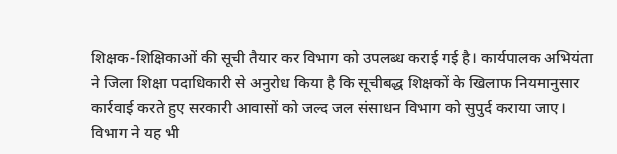शिक्षक-शिक्षिकाओं की सूची तैयार कर विभाग को उपलब्ध कराई गई है। कार्यपालक अभियंता ने जिला शिक्षा पदाधिकारी से अनुरोध किया है कि सूचीबद्ध शिक्षकों के खिलाफ नियमानुसार कार्रवाई करते हुए सरकारी आवासों को जल्द जल संसाधन विभाग को सुपुर्द कराया जाए। विभाग ने यह भी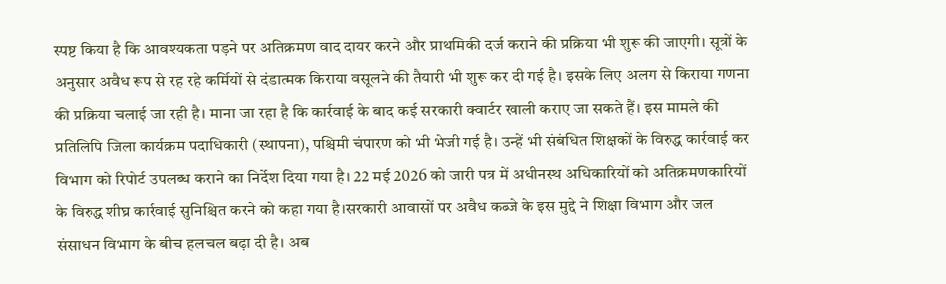स्पष्ट किया है कि आवश्यकता पड़ने पर अतिक्रमण वाद दायर करने और प्राथमिकी दर्ज कराने की प्रक्रिया भी शुरू की जाएगी। सूत्रों के अनुसार अवैध रूप से रह रहे कर्मियों से दंडात्मक किराया वसूलने की तैयारी भी शुरू कर दी गई है। इसके लिए अलग से किराया गणना की प्रक्रिया चलाई जा रही है। माना जा रहा है कि कार्रवाई के बाद कई सरकारी क्वार्टर खाली कराए जा सकते हैं। इस मामले की प्रतिलिपि जिला कार्यक्रम पदाधिकारी (स्थापना), पश्चिमी चंपारण को भी भेजी गई है। उन्हें भी संबंधित शिक्षकों के विरुद्ध कार्रवाई कर विभाग को रिपोर्ट उपलब्ध कराने का निर्देश दिया गया है। 22 मई 2026 को जारी पत्र में अधीनस्थ अधिकारियों को अतिक्रमणकारियों के विरुद्ध शीघ्र कार्रवाई सुनिश्चित करने को कहा गया है।सरकारी आवासों पर अवैध कब्जे के इस मुद्दे ने शिक्षा विभाग और जल संसाधन विभाग के बीच हलचल बढ़ा दी है। अब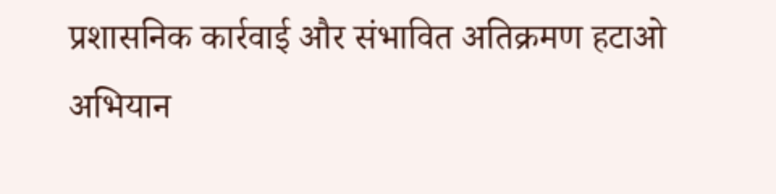प्रशासनिक कार्रवाई और संभावित अतिक्रमण हटाओ अभियान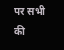पर सभी की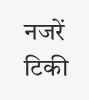नजरें टिकी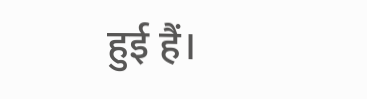हुई हैं।